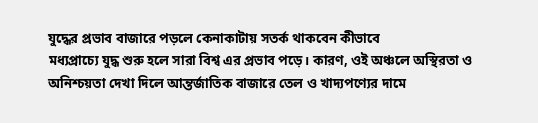যুদ্ধের প্রভাব বাজারে পড়লে কেনাকাটায় সতর্ক থাকবেন কীভাবে
মধ্যপ্রাচ্যে যুদ্ধ শুরু হলে সারা বিশ্ব এর প্রভাব পড়ে। কারণ, ওই অঞ্চলে অস্থিরতা ও অনিশ্চয়তা দেখা দিলে আন্তর্জাতিক বাজারে তেল ও খাদ্যপণ্যের দামে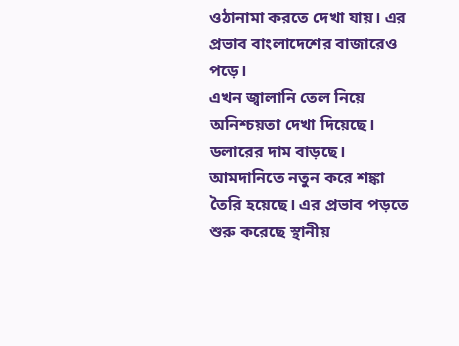ওঠানামা করতে দেখা যায়। এর প্রভাব বাংলাদেশের বাজারেও পড়ে।
এখন জ্বালানি তেল নিয়ে অনিশ্চয়তা দেখা দিয়েছে। ডলারের দাম বাড়ছে। আমদানিতে নতুন করে শঙ্কা তৈরি হয়েছে। এর প্রভাব পড়তে শুরু করেছে স্থানীয়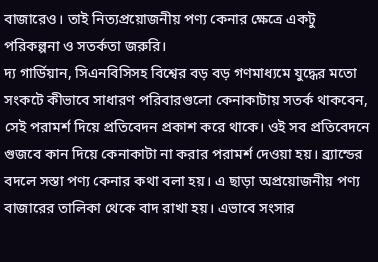বাজারেও। তাই নিত্যপ্রয়োজনীয় পণ্য কেনার ক্ষেত্রে একটু পরিকল্পনা ও সতর্কতা জরুরি।
দ্য গার্ডিয়ান, সিএনবিসিসহ বিশ্বের বড় বড় গণমাধ্যমে যুদ্ধের মতো সংকটে কীভাবে সাধারণ পরিবারগুলো কেনাকাটায় সতর্ক থাকবেন, সেই পরামর্শ দিয়ে প্রতিবেদন প্রকাশ করে থাকে। ওই সব প্রতিবেদনে গুজবে কান দিয়ে কেনাকাটা না করার পরামর্শ দেওয়া হয়। ব্র্যান্ডের বদলে সস্তা পণ্য কেনার কথা বলা হয়। এ ছাড়া অপ্রয়োজনীয় পণ্য বাজারের তালিকা থেকে বাদ রাখা হয়। এভাবে সংসার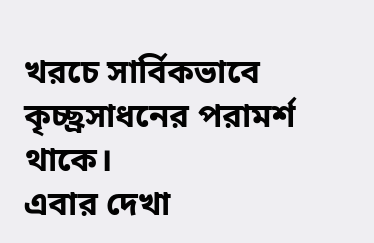খরচে সার্বিকভাবে কৃচ্ছ্রসাধনের পরামর্শ থাকে।
এবার দেখা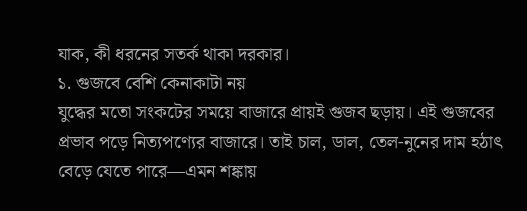যাক, কী ধরনের সতর্ক থাকা দরকার।
১. গুজবে বেশি কেনাকাটা নয়
যুদ্ধের মতো সংকটের সময়ে বাজারে প্রায়ই গুজব ছড়ায়। এই গুজবের প্রভাব পড়ে নিত্যপণ্যের বাজারে। তাই চাল, ডাল, তেল-নুনের দাম হঠাৎ বেড়ে যেতে পারে—এমন শঙ্কায়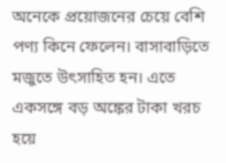অনেকে প্রয়োজনের চেয়ে বেশি পণ্য কিনে ফেলেন। বাসাবাড়িতে মজুতে উৎসাহিত হন। এতে একসঙ্গে বড় অঙ্কের টাকা খরচ হয়ে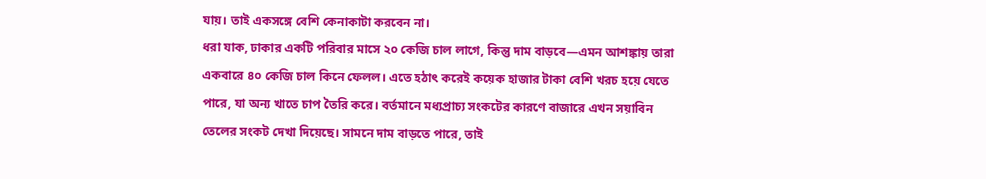যায়। তাই একসঙ্গে বেশি কেনাকাটা করবেন না।
ধরা যাক, ঢাকার একটি পরিবার মাসে ২০ কেজি চাল লাগে, কিন্তু দাম বাড়বে—এমন আশঙ্কায় তারা একবারে ৪০ কেজি চাল কিনে ফেলল। এতে হঠাৎ করেই কয়েক হাজার টাকা বেশি খরচ হয়ে যেতে পারে, যা অন্য খাতে চাপ তৈরি করে। বর্তমানে মধ্যপ্রাচ্য সংকটের কারণে বাজারে এখন সয়াবিন তেলের সংকট দেখা দিয়েছে। সামনে দাম বাড়তে পারে, তাই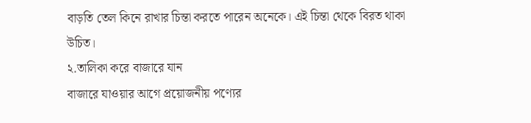বাড়তি তেল কিনে রাখার চিন্তা করতে পারেন অনেকে। এই চিন্তা থেকে বিরত থাকা উচিত।
২.তালিকা করে বাজারে যান
বাজারে যাওয়ার আগে প্রয়োজনীয় পণ্যের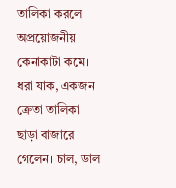তালিকা করলে অপ্রয়োজনীয় কেনাকাটা কমে।
ধরা যাক, একজন ক্রেতা তালিকা ছাড়া বাজারে গেলেন। চাল, ডাল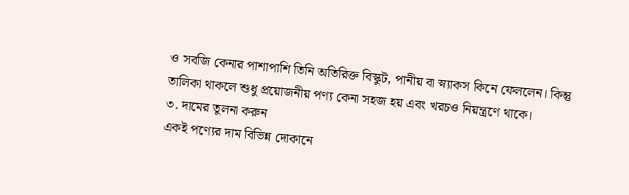ও সবজি কেনার পাশাপাশি তিনি অতিরিক্ত বিস্কুট, পানীয় বা স্ন্যাকস কিনে ফেললেন। কিন্তু তালিকা থাকলে শুধু প্রয়োজনীয় পণ্য কেনা সহজ হয় এবং খরচও নিয়ন্ত্রণে থাকে।
৩. দামের তুলনা করুন
একই পণ্যের দাম বিভিন্ন দোকানে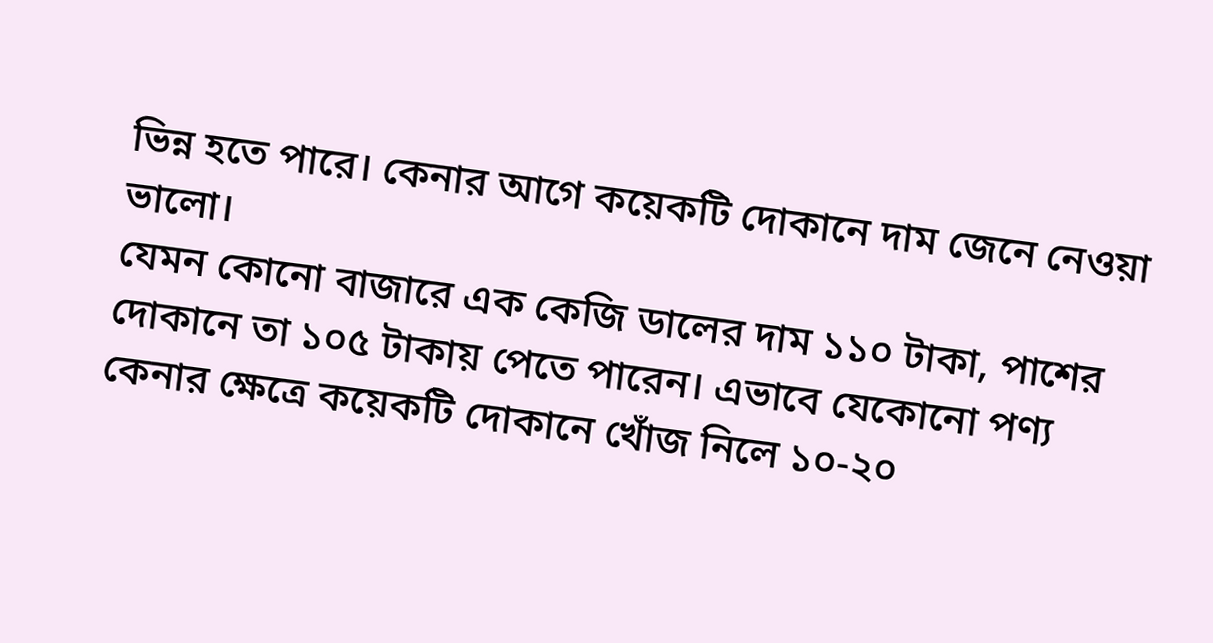ভিন্ন হতে পারে। কেনার আগে কয়েকটি দোকানে দাম জেনে নেওয়া ভালো।
যেমন কোনো বাজারে এক কেজি ডালের দাম ১১০ টাকা, পাশের দোকানে তা ১০৫ টাকায় পেতে পারেন। এভাবে যেকোনো পণ্য কেনার ক্ষেত্রে কয়েকটি দোকানে খোঁজ নিলে ১০-২০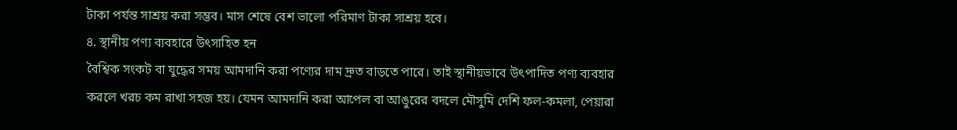টাকা পর্যন্ত সাশ্রয় করা সম্ভব। মাস শেষে বেশ ভালো পরিমাণ টাকা সাশ্রয় হবে।
৪. স্থানীয় পণ্য ব্যবহারে উৎসাহিত হন
বৈশ্বিক সংকট বা যুদ্ধের সময় আমদানি করা পণ্যের দাম দ্রুত বাড়তে পারে। তাই স্থানীয়ভাবে উৎপাদিত পণ্য ব্যবহার করলে খরচ কম রাখা সহজ হয়। যেমন আমদানি করা আপেল বা আঙুরের বদলে মৌসুমি দেশি ফল-কমলা, পেয়ারা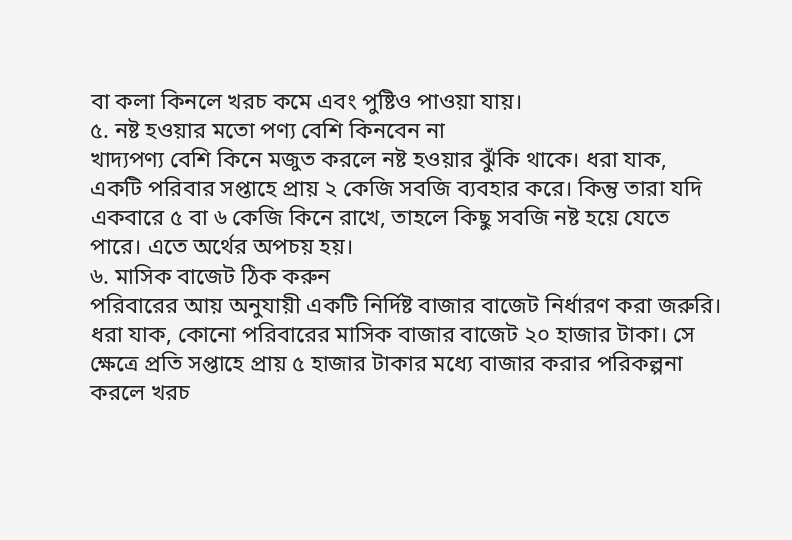বা কলা কিনলে খরচ কমে এবং পুষ্টিও পাওয়া যায়।
৫. নষ্ট হওয়ার মতো পণ্য বেশি কিনবেন না
খাদ্যপণ্য বেশি কিনে মজুত করলে নষ্ট হওয়ার ঝুঁকি থাকে। ধরা যাক, একটি পরিবার সপ্তাহে প্রায় ২ কেজি সবজি ব্যবহার করে। কিন্তু তারা যদি একবারে ৫ বা ৬ কেজি কিনে রাখে, তাহলে কিছু সবজি নষ্ট হয়ে যেতে পারে। এতে অর্থের অপচয় হয়।
৬. মাসিক বাজেট ঠিক করুন
পরিবারের আয় অনুযায়ী একটি নির্দিষ্ট বাজার বাজেট নির্ধারণ করা জরুরি। ধরা যাক, কোনো পরিবারের মাসিক বাজার বাজেট ২০ হাজার টাকা। সে ক্ষেত্রে প্রতি সপ্তাহে প্রায় ৫ হাজার টাকার মধ্যে বাজার করার পরিকল্পনা করলে খরচ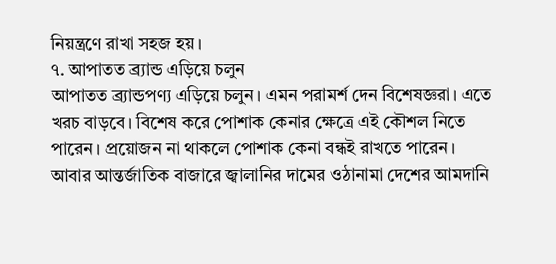নিয়ন্ত্রণে রাখা সহজ হয়।
৭. আপাতত ব্র্যান্ড এড়িয়ে চলুন
আপাতত ব্র্যান্ডপণ্য এড়িয়ে চলুন। এমন পরামর্শ দেন বিশেষজ্ঞরা। এতে খরচ বাড়বে। বিশেষ করে পোশাক কেনার ক্ষেত্রে এই কৌশল নিতে পারেন। প্রয়োজন না থাকলে পোশাক কেনা বন্ধই রাখতে পারেন।
আবার আন্তর্জাতিক বাজারে জ্বালানির দামের ওঠানামা দেশের আমদানি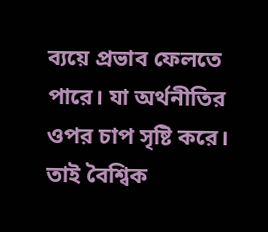ব্যয়ে প্রভাব ফেলতে পারে। যা অর্থনীতির ওপর চাপ সৃষ্টি করে। তাই বৈশ্বিক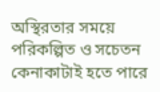অস্থিরতার সময়ে পরিকল্পিত ও সচেতন কেনাকাটাই হতে পারে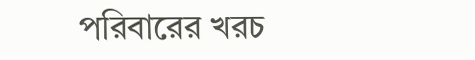পরিবারের খরচ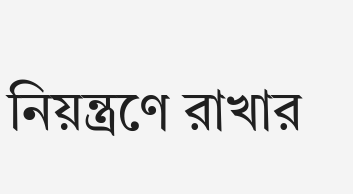নিয়ন্ত্রণে রাখার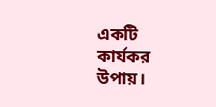একটি কার্যকর উপায়।